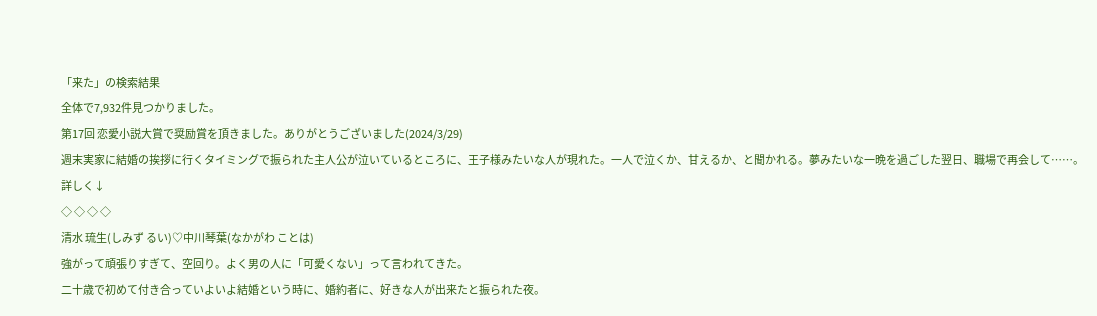「来た」の検索結果
全体で7,932件見つかりました。
第17回 恋愛小説大賞で奨励賞を頂きました。ありがとうございました(2024/3/29)
週末実家に結婚の挨拶に行くタイミングで振られた主人公が泣いているところに、王子様みたいな人が現れた。一人で泣くか、甘えるか、と聞かれる。夢みたいな一晩を過ごした翌日、職場で再会して……。
詳しく↓
◇ ◇ ◇ ◇
清水 琉生(しみず るい)♡中川琴葉(なかがわ ことは)
強がって頑張りすぎて、空回り。よく男の人に「可愛くない」って言われてきた。
二十歳で初めて付き合っていよいよ結婚という時に、婚約者に、好きな人が出来たと振られた夜。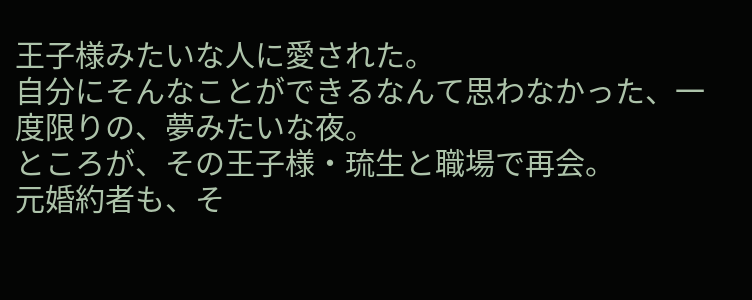王子様みたいな人に愛された。
自分にそんなことができるなんて思わなかった、一度限りの、夢みたいな夜。
ところが、その王子様・琉生と職場で再会。
元婚約者も、そ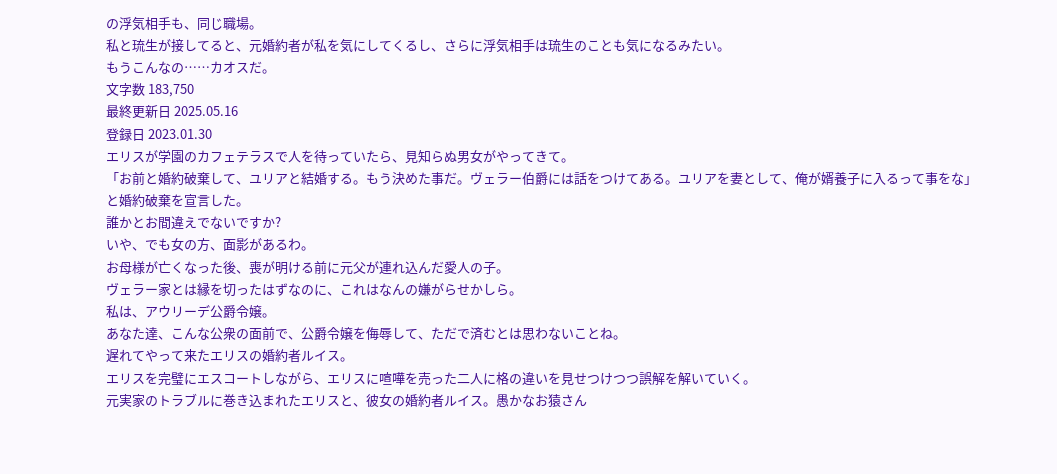の浮気相手も、同じ職場。
私と琉生が接してると、元婚約者が私を気にしてくるし、さらに浮気相手は琉生のことも気になるみたい。
もうこんなの……カオスだ。
文字数 183,750
最終更新日 2025.05.16
登録日 2023.01.30
エリスが学園のカフェテラスで人を待っていたら、見知らぬ男女がやってきて。
「お前と婚約破棄して、ユリアと結婚する。もう決めた事だ。ヴェラー伯爵には話をつけてある。ユリアを妻として、俺が婿養子に入るって事をな」
と婚約破棄を宣言した。
誰かとお間違えでないですか?
いや、でも女の方、面影があるわ。
お母様が亡くなった後、喪が明ける前に元父が連れ込んだ愛人の子。
ヴェラー家とは縁を切ったはずなのに、これはなんの嫌がらせかしら。
私は、アウリーデ公爵令嬢。
あなた達、こんな公衆の面前で、公爵令嬢を侮辱して、ただで済むとは思わないことね。
遅れてやって来たエリスの婚約者ルイス。
エリスを完璧にエスコートしながら、エリスに喧嘩を売った二人に格の違いを見せつけつつ誤解を解いていく。
元実家のトラブルに巻き込まれたエリスと、彼女の婚約者ルイス。愚かなお猿さん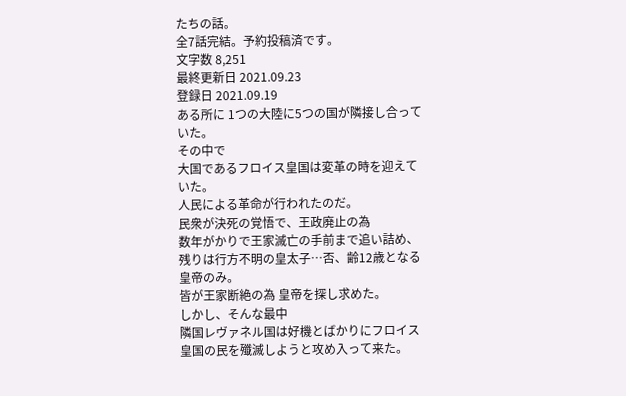たちの話。
全7話完結。予約投稿済です。
文字数 8,251
最終更新日 2021.09.23
登録日 2021.09.19
ある所に 1つの大陸に5つの国が隣接し合っていた。
その中で
大国であるフロイス皇国は変革の時を迎えていた。
人民による革命が行われたのだ。
民衆が決死の覚悟で、王政廃止の為
数年がかりで王家滅亡の手前まで追い詰め、残りは行方不明の皇太子…否、齢12歳となる皇帝のみ。
皆が王家断絶の為 皇帝を探し求めた。
しかし、そんな最中
隣国レヴァネル国は好機とばかりにフロイス皇国の民を殲滅しようと攻め入って来た。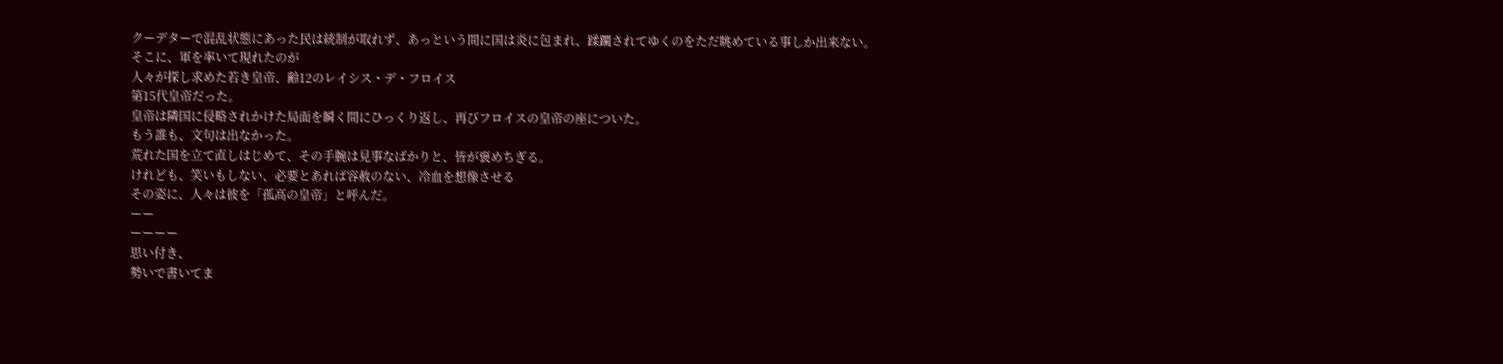クーデターで混乱状態にあった民は統制が取れず、あっという間に国は炎に包まれ、蹂躙されてゆくのをただ眺めている事しか出来ない。
そこに、軍を率いて現れたのが
人々が探し求めた若き皇帝、齢12のレイシス・デ・フロイス
第15代皇帝だった。
皇帝は隣国に侵略されかけた局面を瞬く間にひっくり返し、再びフロイスの皇帝の座についた。
もう誰も、文句は出なかった。
荒れた国を立て直しはじめて、その手腕は見事なばかりと、皆が褒めちぎる。
けれども、笑いもしない、必要とあれば容赦のない、冷血を想像させる
その姿に、人々は彼を「孤高の皇帝」と呼んだ。
ーー
ーーーー
思い付き、
勢いで書いてま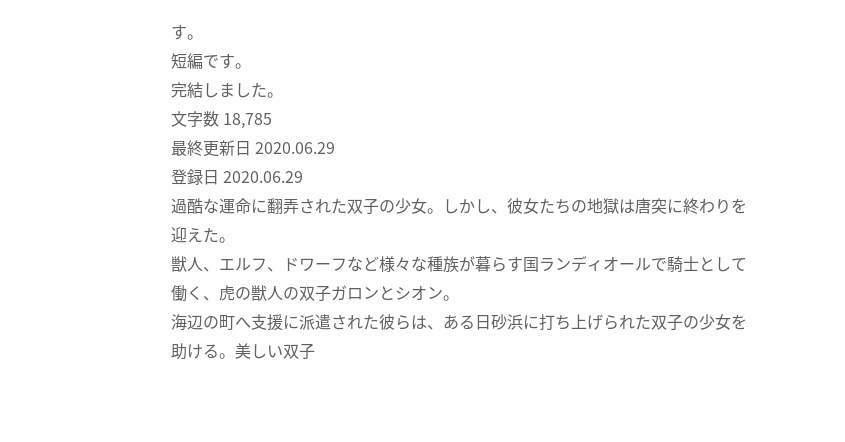す。
短編です。
完結しました。
文字数 18,785
最終更新日 2020.06.29
登録日 2020.06.29
過酷な運命に翻弄された双子の少女。しかし、彼女たちの地獄は唐突に終わりを迎えた。
獣人、エルフ、ドワーフなど様々な種族が暮らす国ランディオールで騎士として働く、虎の獣人の双子ガロンとシオン。
海辺の町へ支援に派遣された彼らは、ある日砂浜に打ち上げられた双子の少女を助ける。美しい双子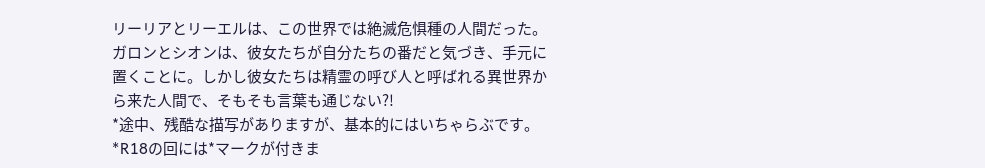リーリアとリーエルは、この世界では絶滅危惧種の人間だった。
ガロンとシオンは、彼女たちが自分たちの番だと気づき、手元に置くことに。しかし彼女たちは精霊の呼び人と呼ばれる異世界から来た人間で、そもそも言葉も通じない?!
*途中、残酷な描写がありますが、基本的にはいちゃらぶです。
*R18の回には*マークが付きま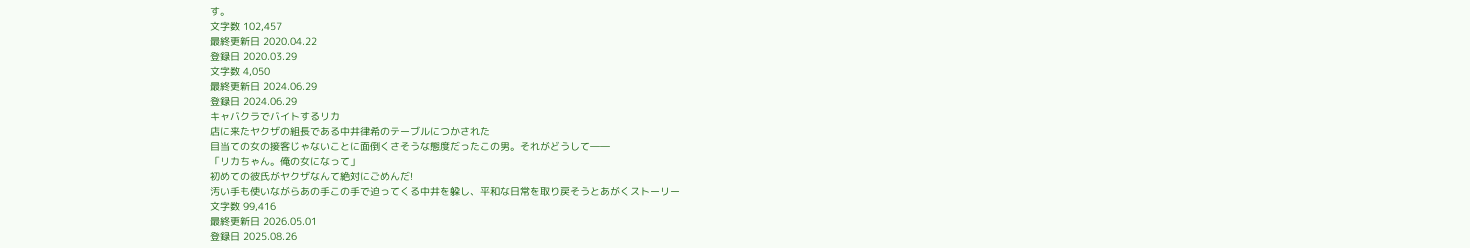す。
文字数 102,457
最終更新日 2020.04.22
登録日 2020.03.29
文字数 4,050
最終更新日 2024.06.29
登録日 2024.06.29
キャバクラでバイトするリカ
店に来たヤクザの組長である中井律希のテーブルにつかされた
目当ての女の接客じゃないことに面倒くさそうな態度だったこの男。それがどうして――
「リカちゃん。俺の女になって」
初めての彼氏がヤクザなんて絶対にごめんだ!
汚い手も使いながらあの手この手で迫ってくる中井を躱し、平和な日常を取り戻そうとあがくストーリー
文字数 99,416
最終更新日 2026.05.01
登録日 2025.08.26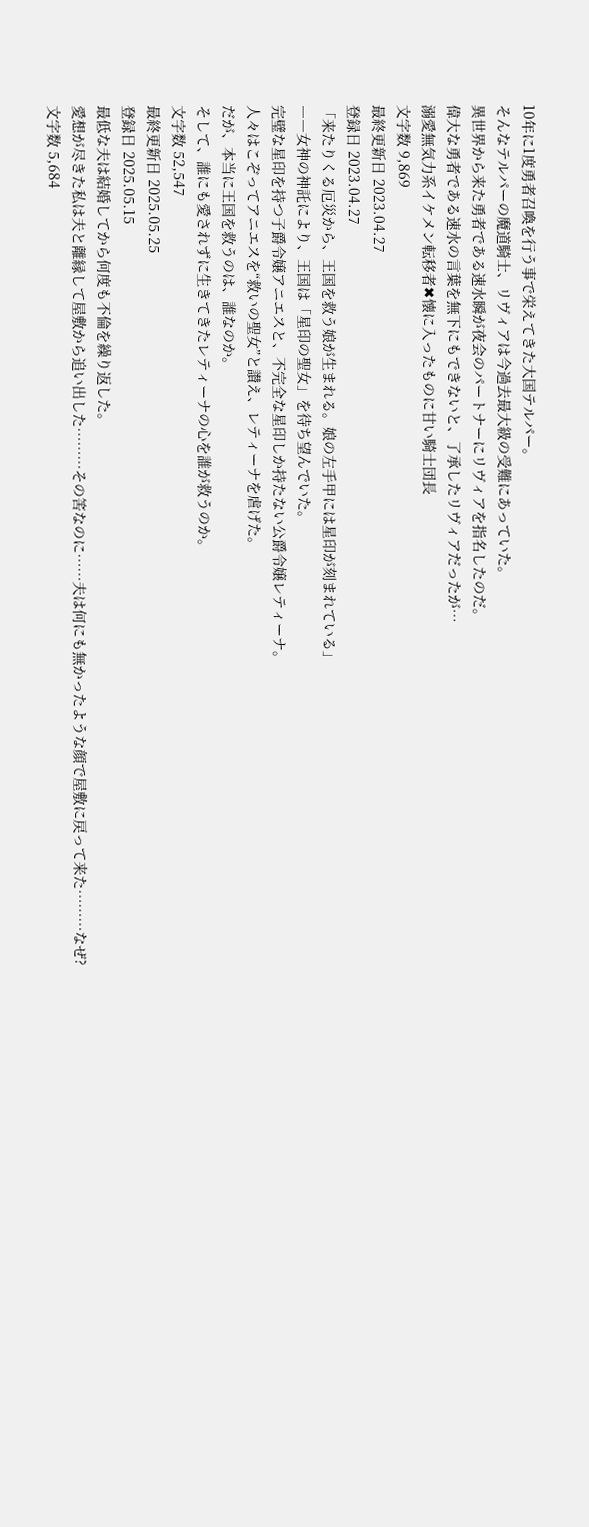10年に1度勇者召喚を行う事で栄えてきた大国テルパー。
そんなテルパーの魔道騎士、リヴィアは今過去最大級の受難にあっていた。
異世界から来た勇者である速水瞬が夜会のパートナーにリヴィアを指名したのだ。
偉大な勇者である速水の言葉を無下にもできないと、了承したリヴィアだったが…
溺愛無気力系イケメン転移者✖懐に入ったものに甘い騎士団長
文字数 9,869
最終更新日 2023.04.27
登録日 2023.04.27
「来たりくる厄災から、王国を救う娘が生まれる。娘の左手甲には星印が刻まれている」
――女神の神託により、王国は「星印の聖女」を待ち望んでいた。
完璧な星印を持つ子爵令嬢アニエスと、不完全な星印しか持たない公爵令嬢レティーナ。
人々はこぞってアニエスを“救いの聖女”と讃え、レティーナを虐げた。
だが、本当に王国を救うのは、誰なのか。
そして、誰にも愛されずに生きてきたレティーナの心を誰が救うのか。
文字数 52,547
最終更新日 2025.05.25
登録日 2025.05.15
最低な夫は結婚してから何度も不倫を繰り返した。
愛想が尽きた私は夫と離縁して屋敷から追い出した………その筈なのに……夫は何にも無かったような顔で屋敷に戻って来た………なぜ?
文字数 5,684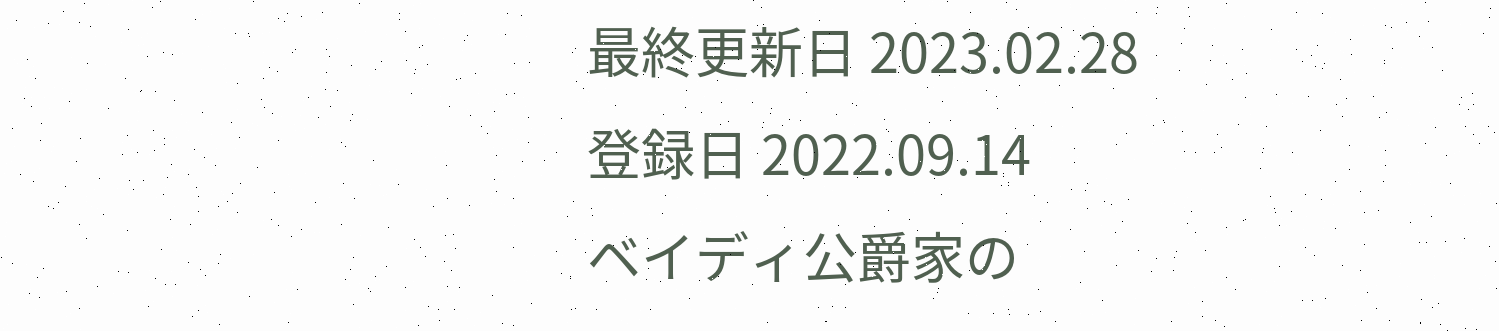最終更新日 2023.02.28
登録日 2022.09.14
ベイディ公爵家の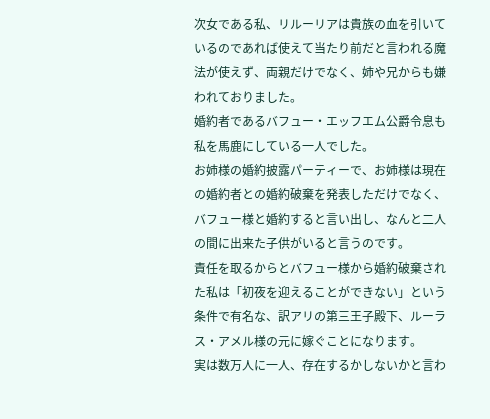次女である私、リルーリアは貴族の血を引いているのであれば使えて当たり前だと言われる魔法が使えず、両親だけでなく、姉や兄からも嫌われておりました。
婚約者であるバフュー・エッフエム公爵令息も私を馬鹿にしている一人でした。
お姉様の婚約披露パーティーで、お姉様は現在の婚約者との婚約破棄を発表しただけでなく、バフュー様と婚約すると言い出し、なんと二人の間に出来た子供がいると言うのです。
責任を取るからとバフュー様から婚約破棄された私は「初夜を迎えることができない」という条件で有名な、訳アリの第三王子殿下、ルーラス・アメル様の元に嫁ぐことになります。
実は数万人に一人、存在するかしないかと言わ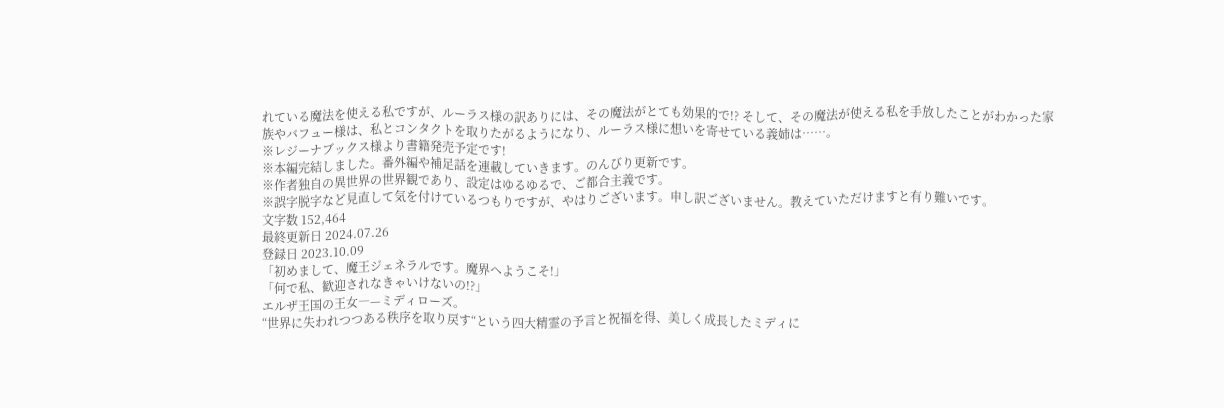れている魔法を使える私ですが、ルーラス様の訳ありには、その魔法がとても効果的で!? そして、その魔法が使える私を手放したことがわかった家族やバフュー様は、私とコンタクトを取りたがるようになり、ルーラス様に想いを寄せている義姉は……。
※レジーナブックス様より書籍発売予定です!
※本編完結しました。番外編や補足話を連載していきます。のんびり更新です。
※作者独自の異世界の世界観であり、設定はゆるゆるで、ご都合主義です。
※誤字脱字など見直して気を付けているつもりですが、やはりございます。申し訳ございません。教えていただけますと有り難いです。
文字数 152,464
最終更新日 2024.07.26
登録日 2023.10.09
「初めまして、魔王ジェネラルです。魔界へようこそ!」
「何で私、歓迎されなきゃいけないの!?」
エルザ王国の王女―—ミディローズ。
“世界に失われつつある秩序を取り戻す“という四大精霊の予言と祝福を得、美しく成長したミディに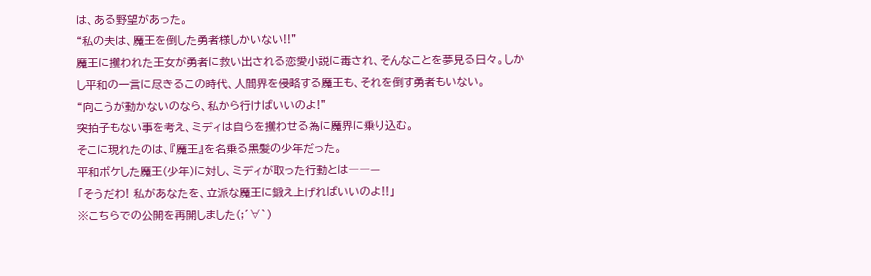は、ある野望があった。
“私の夫は、魔王を倒した勇者様しかいない!!”
魔王に攫われた王女が勇者に救い出される恋愛小説に毒され、そんなことを夢見る日々。しかし平和の一言に尽きるこの時代、人間界を侵略する魔王も、それを倒す勇者もいない。
“向こうが動かないのなら、私から行けばいいのよ!”
突拍子もない事を考え、ミディは自らを攫わせる為に魔界に乗り込む。
そこに現れたのは、『魔王』を名乗る黒髪の少年だった。
平和ボケした魔王(少年)に対し、ミディが取った行動とは――—
「そうだわ! 私があなたを、立派な魔王に鍛え上げればいいのよ!!」
※こちらでの公開を再開しました(;´∀`)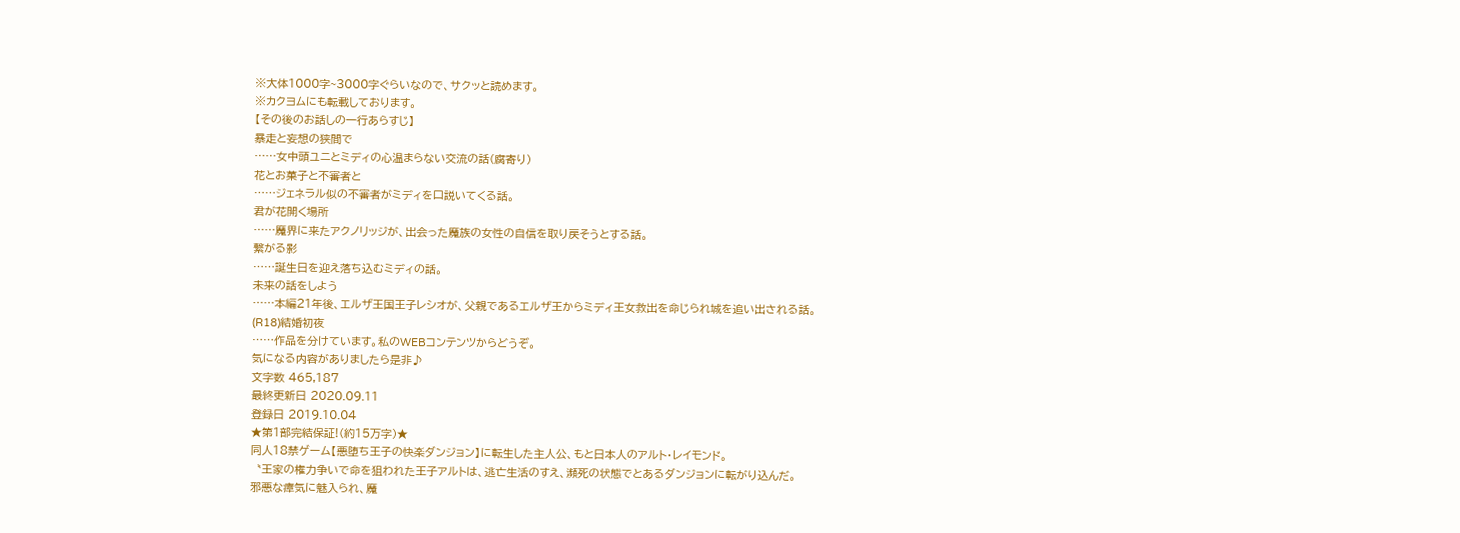※大体1000字~3000字ぐらいなので、サクッと読めます。
※カクヨムにも転載しております。
【その後のお話しの一行あらすじ】
暴走と妄想の狭間で
……女中頭ユニとミディの心温まらない交流の話(腐寄り)
花とお菓子と不審者と
……ジェネラル似の不審者がミディを口説いてくる話。
君が花開く場所
……魔界に来たアクノリッジが、出会った魔族の女性の自信を取り戻そうとする話。
繋がる影
……誕生日を迎え落ち込むミディの話。
未来の話をしよう
……本編21年後、エルザ王国王子レシオが、父親であるエルザ王からミディ王女救出を命じられ城を追い出される話。
(R18)結婚初夜
……作品を分けています。私のWEBコンテンツからどうぞ。
気になる内容がありましたら是非♪
文字数 465,187
最終更新日 2020.09.11
登録日 2019.10.04
★第1部完結保証!(約15万字)★
同人18禁ゲーム【悪堕ち王子の快楽ダンジョン】に転生した主人公、もと日本人のアルト・レイモンド。
〝王家の権力争いで命を狙われた王子アルトは、逃亡生活のすえ、瀕死の状態でとあるダンジョンに転がり込んだ。
邪悪な瘴気に魅入られ、魔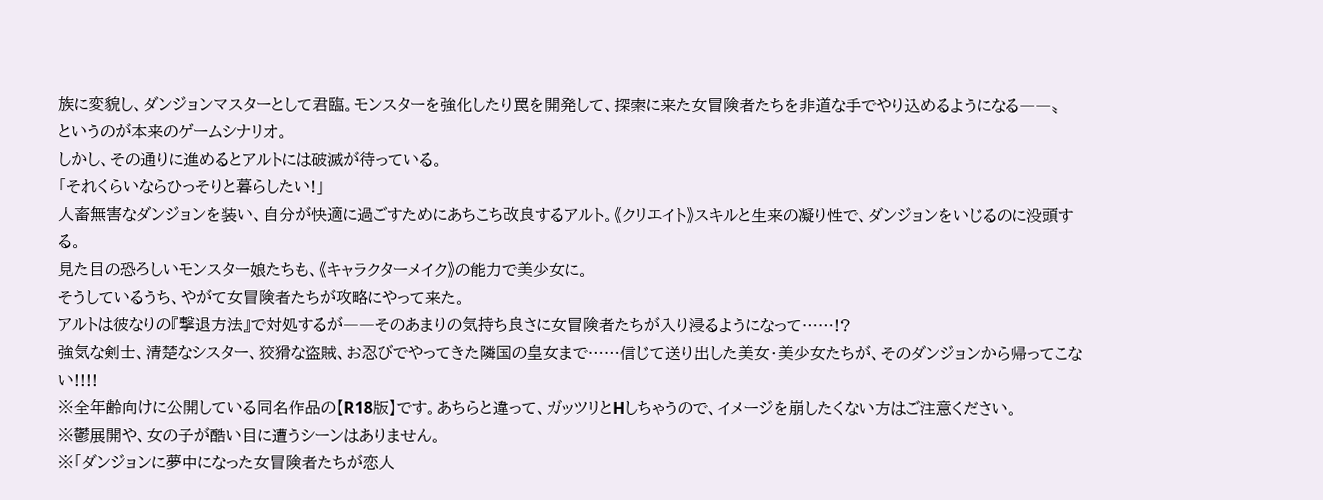族に変貌し、ダンジョンマスターとして君臨。モンスターを強化したり罠を開発して、探索に来た女冒険者たちを非道な手でやり込めるようになる――〟
というのが本来のゲームシナリオ。
しかし、その通りに進めるとアルトには破滅が待っている。
「それくらいならひっそりと暮らしたい!」
人畜無害なダンジョンを装い、自分が快適に過ごすためにあちこち改良するアルト。《クリエイト》スキルと生来の凝り性で、ダンジョンをいじるのに没頭する。
見た目の恐ろしいモンスター娘たちも、《キャラクターメイク》の能力で美少女に。
そうしているうち、やがて女冒険者たちが攻略にやって来た。
アルトは彼なりの『撃退方法』で対処するが――そのあまりの気持ち良さに女冒険者たちが入り浸るようになって……!?
強気な剣士、清楚なシスター、狡猾な盗賊、お忍びでやってきた隣国の皇女まで……信じて送り出した美女・美少女たちが、そのダンジョンから帰ってこない!!!!
※全年齢向けに公開している同名作品の【R18版】です。あちらと違って、ガッツリとHしちゃうので、イメージを崩したくない方はご注意ください。
※鬱展開や、女の子が酷い目に遭うシーンはありません。
※「ダンジョンに夢中になった女冒険者たちが恋人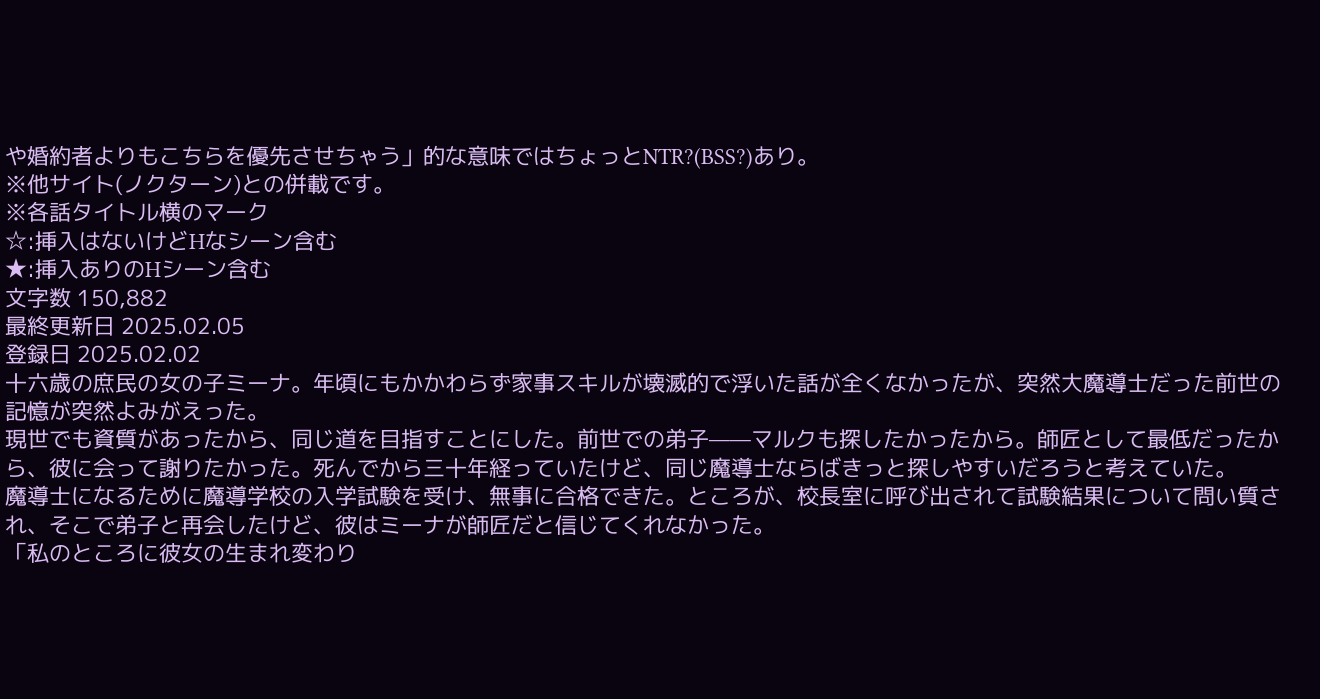や婚約者よりもこちらを優先させちゃう」的な意味ではちょっとNTR?(BSS?)あり。
※他サイト(ノクターン)との併載です。
※各話タイトル横のマーク
☆:挿入はないけどHなシーン含む
★:挿入ありのHシーン含む
文字数 150,882
最終更新日 2025.02.05
登録日 2025.02.02
十六歳の庶民の女の子ミーナ。年頃にもかかわらず家事スキルが壊滅的で浮いた話が全くなかったが、突然大魔導士だった前世の記憶が突然よみがえった。
現世でも資質があったから、同じ道を目指すことにした。前世での弟子——マルクも探したかったから。師匠として最低だったから、彼に会って謝りたかった。死んでから三十年経っていたけど、同じ魔導士ならばきっと探しやすいだろうと考えていた。
魔導士になるために魔導学校の入学試験を受け、無事に合格できた。ところが、校長室に呼び出されて試験結果について問い質され、そこで弟子と再会したけど、彼はミーナが師匠だと信じてくれなかった。
「私のところに彼女の生まれ変わり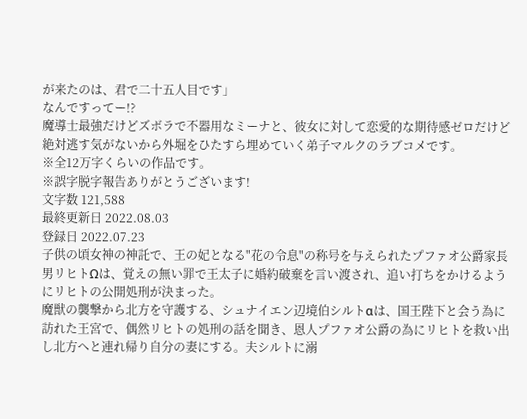が来たのは、君で二十五人目です」
なんですってー!?
魔導士最強だけどズボラで不器用なミーナと、彼女に対して恋愛的な期待感ゼロだけど絶対逃す気がないから外堀をひたすら埋めていく弟子マルクのラブコメです。
※全12万字くらいの作品です。
※誤字脱字報告ありがとうございます!
文字数 121,588
最終更新日 2022.08.03
登録日 2022.07.23
子供の頃女神の神託で、王の妃となる"花の令息"の称号を与えられたプファオ公爵家長男リヒトΩは、覚えの無い罪で王太子に婚約破棄を言い渡され、追い打ちをかけるようにリヒトの公開処刑が決まった。
魔獣の襲撃から北方を守護する、シュナイエン辺境伯シルトαは、国王陛下と会う為に訪れた王宮で、偶然リヒトの処刑の話を聞き、恩人プファオ公爵の為にリヒトを救い出し北方へと連れ帰り自分の妻にする。夫シルトに溺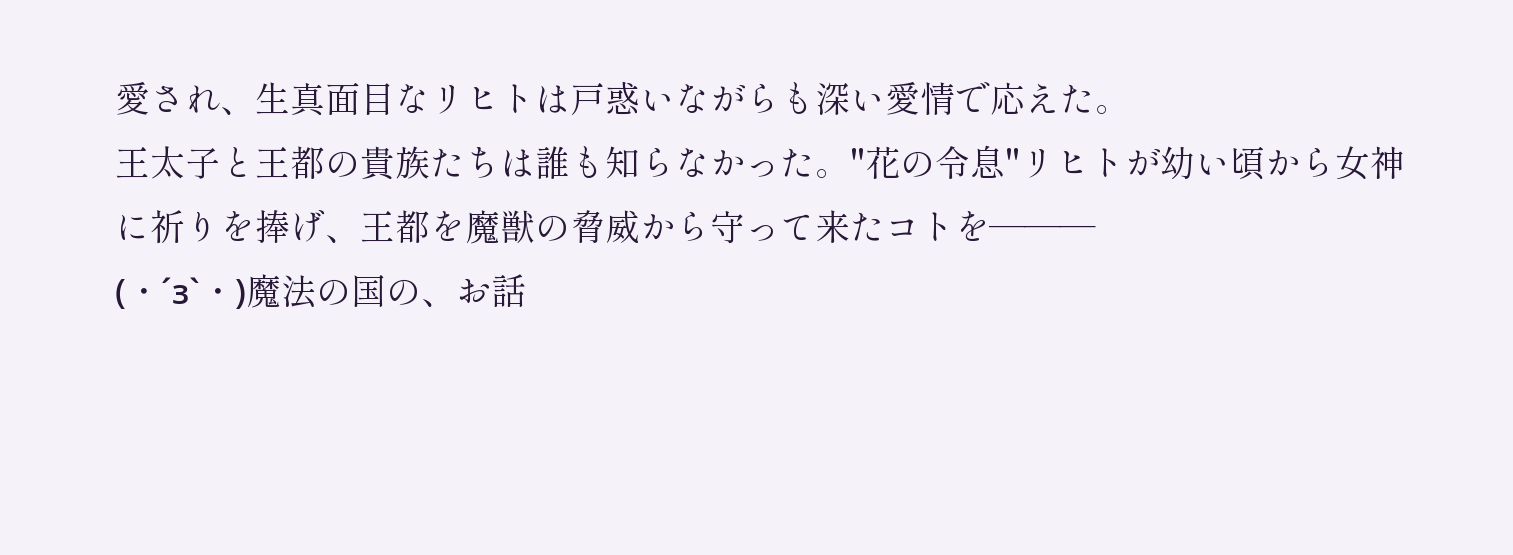愛され、生真面目なリヒトは戸惑いながらも深い愛情で応えた。
王太子と王都の貴族たちは誰も知らなかった。"花の令息"リヒトが幼い頃から女神に祈りを捧げ、王都を魔獣の脅威から守って来たコトを―――
(・´з`・)魔法の国の、お話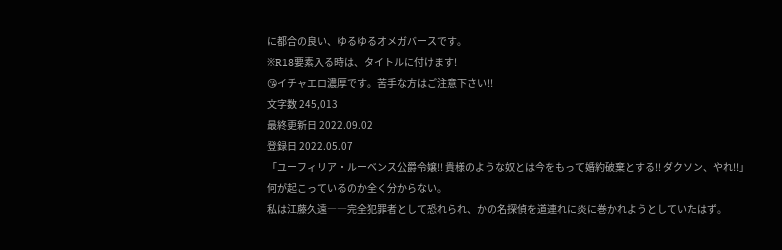に都合の良い、ゆるゆるオメガバースです。
※R18要素入る時は、タイトルに付けます!
😘イチャエロ濃厚です。苦手な方はご注意下さい!!
文字数 245,013
最終更新日 2022.09.02
登録日 2022.05.07
「ユーフィリア・ルーベンス公爵令嬢!! 貴様のような奴とは今をもって婚約破棄とする!! ダクソン、やれ!!」
何が起こっているのか全く分からない。
私は江藤久遠――完全犯罪者として恐れられ、かの名探偵を道連れに炎に巻かれようとしていたはず。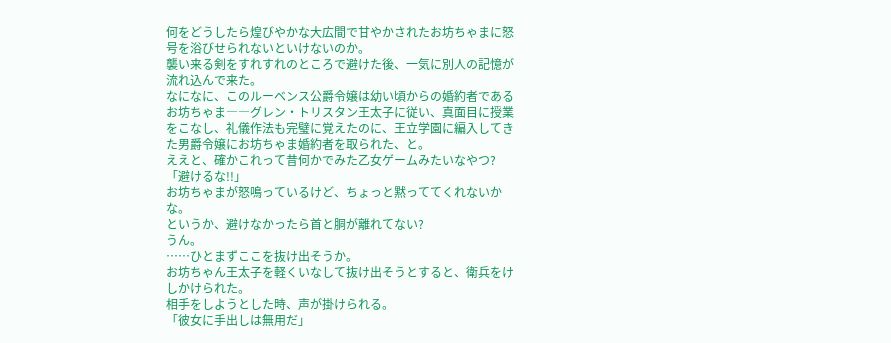何をどうしたら煌びやかな大広間で甘やかされたお坊ちゃまに怒号を浴びせられないといけないのか。
襲い来る剣をすれすれのところで避けた後、一気に別人の記憶が流れ込んで来た。
なになに、このルーベンス公爵令嬢は幼い頃からの婚約者であるお坊ちゃま――グレン・トリスタン王太子に従い、真面目に授業をこなし、礼儀作法も完璧に覚えたのに、王立学園に編入してきた男爵令嬢にお坊ちゃま婚約者を取られた、と。
ええと、確かこれって昔何かでみた乙女ゲームみたいなやつ?
「避けるな!!」
お坊ちゃまが怒鳴っているけど、ちょっと黙っててくれないかな。
というか、避けなかったら首と胴が離れてない?
うん。
……ひとまずここを抜け出そうか。
お坊ちゃん王太子を軽くいなして抜け出そうとすると、衛兵をけしかけられた。
相手をしようとした時、声が掛けられる。
「彼女に手出しは無用だ」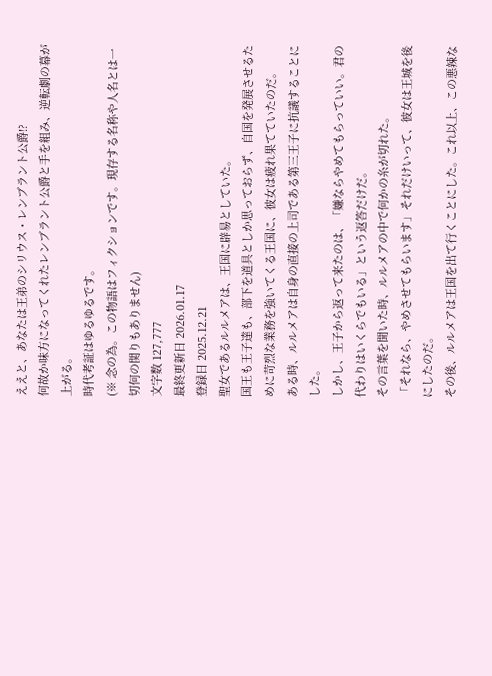ええと、あなたは王弟のシリウス・レンブラント公爵!?
何故か味方になってくれたレンブラント公爵と手を組み、逆転劇の幕が上がる。
時代考証はゆるゆるです。
(※ 念の為。この物語はフィクションです。現存する名称や人名とは一切何の関りもありません)
文字数 127,777
最終更新日 2026.01.17
登録日 2025.12.21
聖女であるルルメアは、王国に辟易としていた。
国王も王子達も、部下を道具としか思っておらず、自国を発展させるために苛烈な業務を強いてくる王国に、彼女は疲れ果てていたのだ。
ある時、ルルメアは自身の直接の上司である第三王子に抗議することにした。
しかし、王子から返って来たのは、「嫌ならやめてもらっていい。君の代わりはいくらでもいる」という返答だけだ。
その言葉を聞いた時、ルルメアの中で何かの糸が切れた。
「それなら、やめさせてもらいます」それだけいって、彼女は王城を後にしたのだ。
その後、ルルメアは王国を出て行くことにした。これ以上、この悪辣な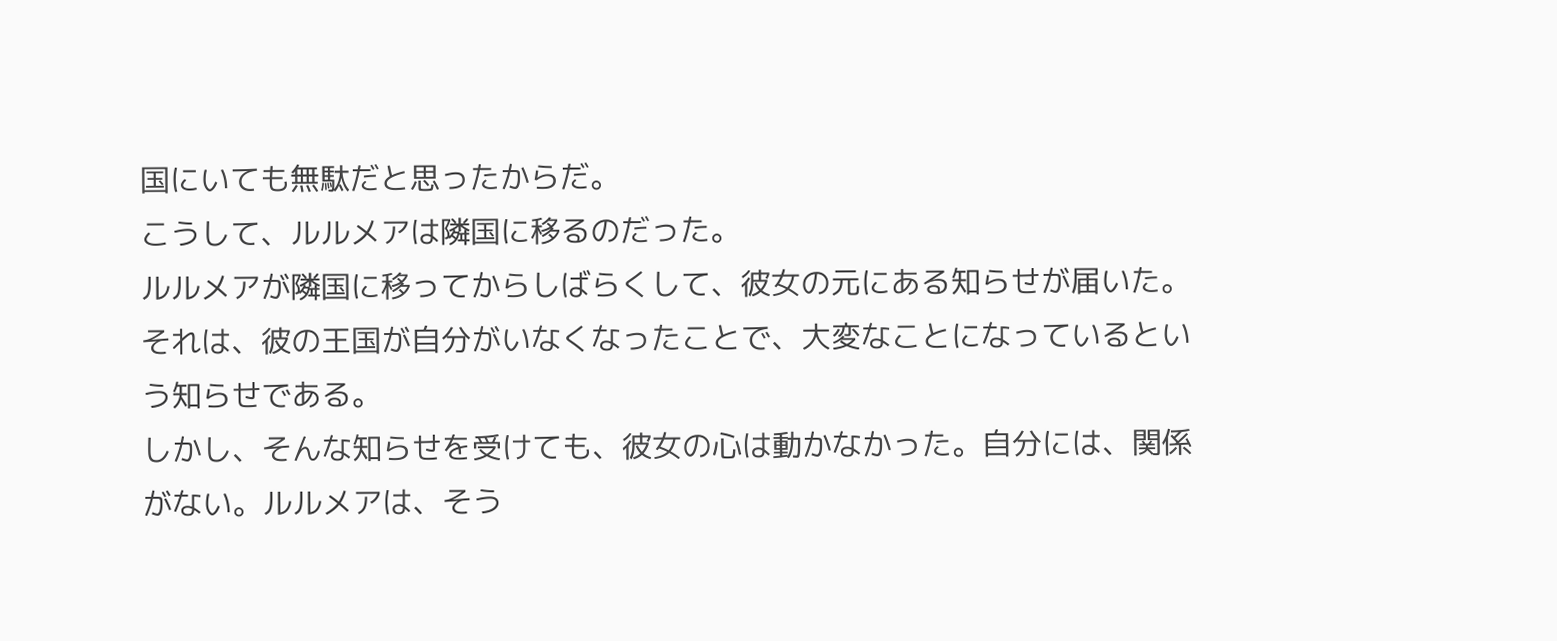国にいても無駄だと思ったからだ。
こうして、ルルメアは隣国に移るのだった。
ルルメアが隣国に移ってからしばらくして、彼女の元にある知らせが届いた。
それは、彼の王国が自分がいなくなったことで、大変なことになっているという知らせである。
しかし、そんな知らせを受けても、彼女の心は動かなかった。自分には、関係がない。ルルメアは、そう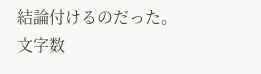結論付けるのだった。
文字数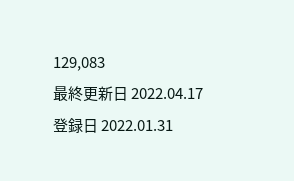129,083
最終更新日 2022.04.17
登録日 2022.01.31